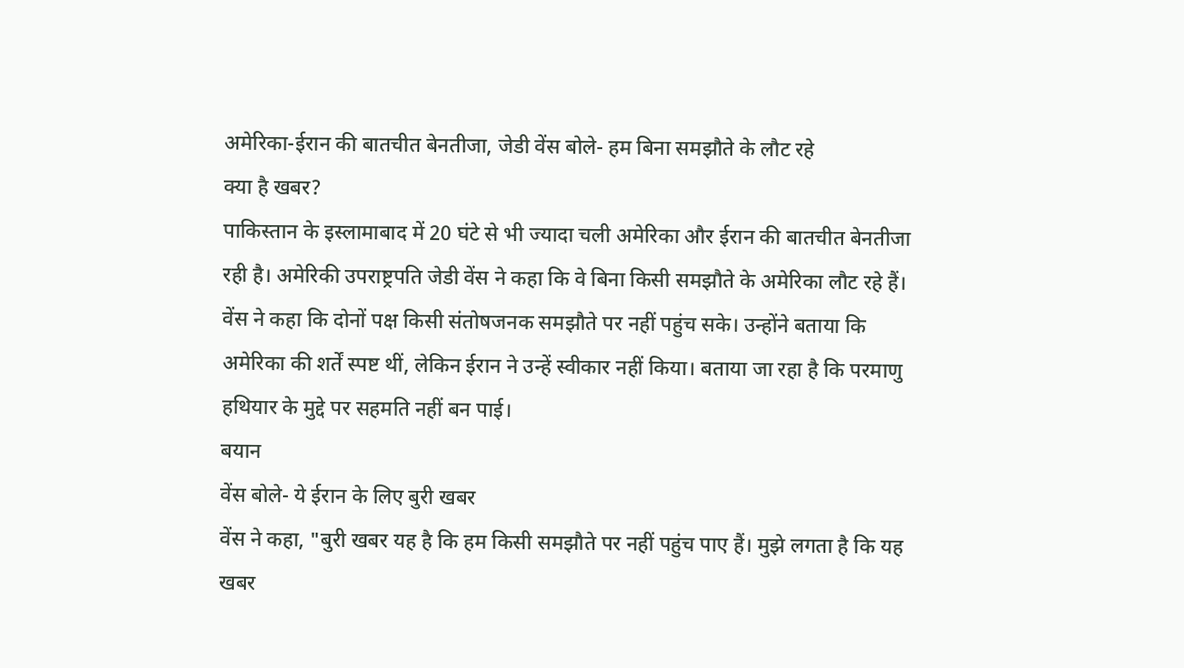अमेरिका-ईरान की बातचीत बेनतीजा, जेडी वेंस बोले- हम बिना समझौते के लौट रहे
क्या है खबर?
पाकिस्तान के इस्लामाबाद में 20 घंटे से भी ज्यादा चली अमेरिका और ईरान की बातचीत बेनतीजा रही है। अमेरिकी उपराष्ट्रपति जेडी वेंस ने कहा कि वे बिना किसी समझौते के अमेरिका लौट रहे हैं। वेंस ने कहा कि दोनों पक्ष किसी संतोषजनक समझौते पर नहीं पहुंच सके। उन्होंने बताया कि अमेरिका की शर्तें स्पष्ट थीं, लेकिन ईरान ने उन्हें स्वीकार नहीं किया। बताया जा रहा है कि परमाणु हथियार के मुद्दे पर सहमति नहीं बन पाई।
बयान
वेंस बोले- ये ईरान के लिए बुरी खबर
वेंस ने कहा, "बुरी खबर यह है कि हम किसी समझौते पर नहीं पहुंच पाए हैं। मुझे लगता है कि यह खबर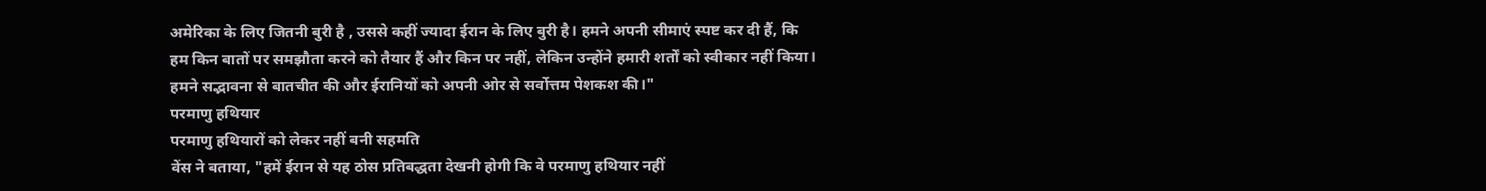अमेरिका के लिए जितनी बुरी है , उससे कहीं ज्यादा ईरान के लिए बुरी है। हमने अपनी सीमाएं स्पष्ट कर दी हैं, कि हम किन बातों पर समझौता करने को तैयार हैं और किन पर नहीं, लेकिन उन्होंने हमारी शर्तों को स्वीकार नहीं किया। हमने सद्भावना से बातचीत की और ईरानियों को अपनी ओर से सर्वोत्तम पेशकश की।"
परमाणु हथियार
परमाणु हथियारों को लेकर नहीं बनी सहमति
वेंस ने बताया, "हमें ईरान से यह ठोस प्रतिबद्धता देखनी होगी कि वे परमाणु हथियार नहीं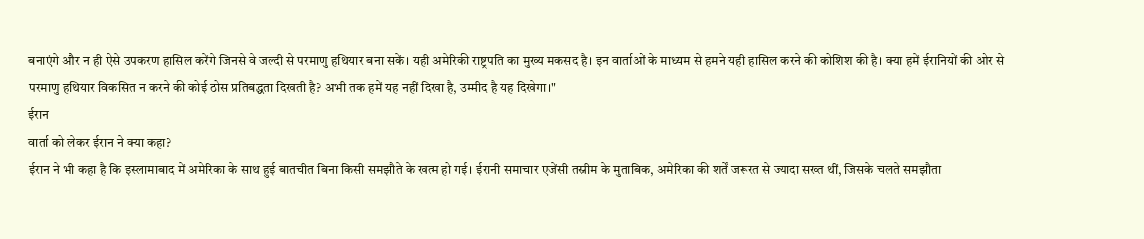बनाएंगे और न ही ऐसे उपकरण हासिल करेंगे जिनसे वे जल्दी से परमाणु हथियार बना सकें। यही अमेरिकी राष्ट्रपति का मुख्य मकसद है। इन वार्ताओं के माध्यम से हमने यही हासिल करने की कोशिश की है। क्या हमें ईरानियों की ओर से परमाणु हथियार विकसित न करने की कोई ठोस प्रतिबद्धता दिखती है? अभी तक हमें यह नहीं दिखा है, उम्मीद है यह दिखेगा।"
ईरान
वार्ता को लेकर ईरान ने क्या कहा?
ईरान ने भी कहा है कि इस्लामाबाद में अमेरिका के साथ हुई बातचीत बिना किसी समझौते के खत्म हो गई। ईरानी समाचार एजेंसी तस्नीम के मुताबिक, अमेरिका की शर्तें जरूरत से ज्यादा सख्त थीं, जिसके चलते समझौता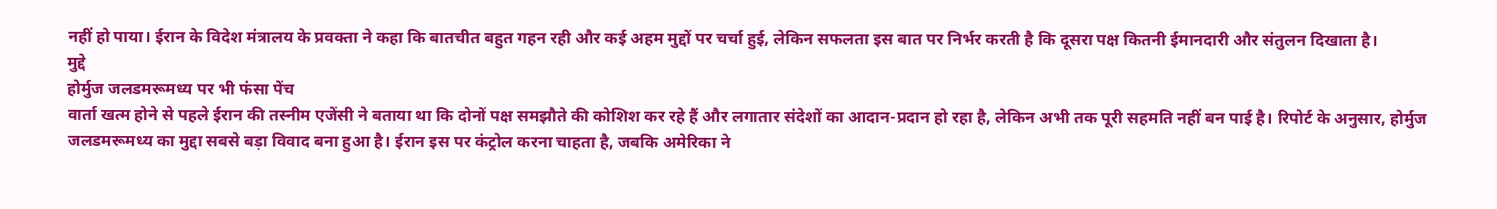नहीं हो पाया। ईरान के विदेश मंत्रालय के प्रवक्ता ने कहा कि बातचीत बहुत गहन रही और कई अहम मुद्दों पर चर्चा हुई, लेकिन सफलता इस बात पर निर्भर करती है कि दूसरा पक्ष कितनी ईमानदारी और संतुलन दिखाता है।
मुद्दे
होर्मुज जलडमरूमध्य पर भी फंसा पेंच
वार्ता खत्म होने से पहले ईरान की तस्नीम एजेंसी ने बताया था कि दोनों पक्ष समझौते की कोशिश कर रहे हैं और लगातार संदेशों का आदान-प्रदान हो रहा है, लेकिन अभी तक पूरी सहमति नहीं बन पाई है। रिपोर्ट के अनुसार, होर्मुज जलडमरूमध्य का मुद्दा सबसे बड़ा विवाद बना हुआ है। ईरान इस पर कंट्रोल करना चाहता है, जबकि अमेरिका ने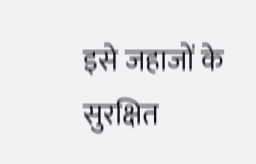इसे जहाजों के सुरक्षित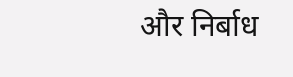और निर्बाध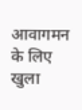आवागमन के लिए खुला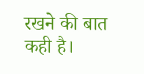रखने की बात कही है।